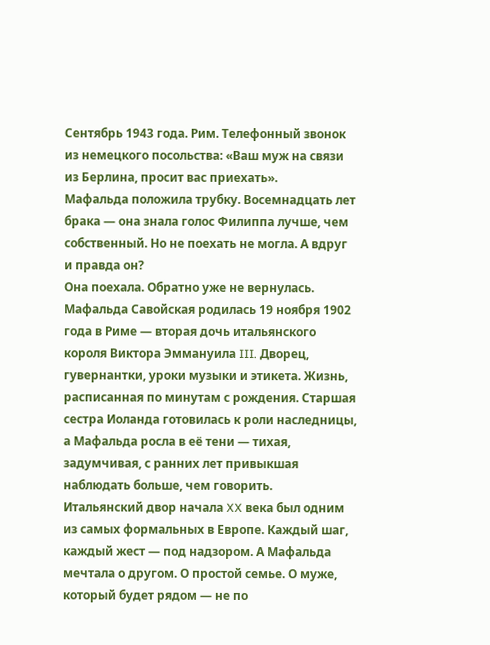Сентябрь 1943 года. Рим. Телефонный звонок из немецкого посольства: «Ваш муж на связи из Берлина, просит вас приехать».
Мафальда положила трубку. Восемнадцать лет брака — она знала голос Филиппа лучше, чем собственный. Но не поехать не могла. А вдруг и правда он?
Она поехала. Обратно уже не вернулась.
Мафальда Савойская родилась 19 ноября 1902 года в Риме — вторая дочь итальянского короля Виктора Эммануила III. Дворец, гувернантки, уроки музыки и этикета. Жизнь, расписанная по минутам с рождения. Старшая сестра Иоланда готовилась к роли наследницы, а Мафальда росла в её тени — тихая, задумчивая, с ранних лет привыкшая наблюдать больше, чем говорить.
Итальянский двор начала XX века был одним из самых формальных в Европе. Каждый шаг, каждый жест — под надзором. А Мафальда мечтала о другом. О простой семье. О муже, который будет рядом — не по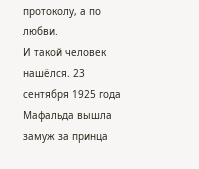протоколу, а по любви.
И такой человек нашёлся. 23 сентября 1925 года Мафальда вышла замуж за принца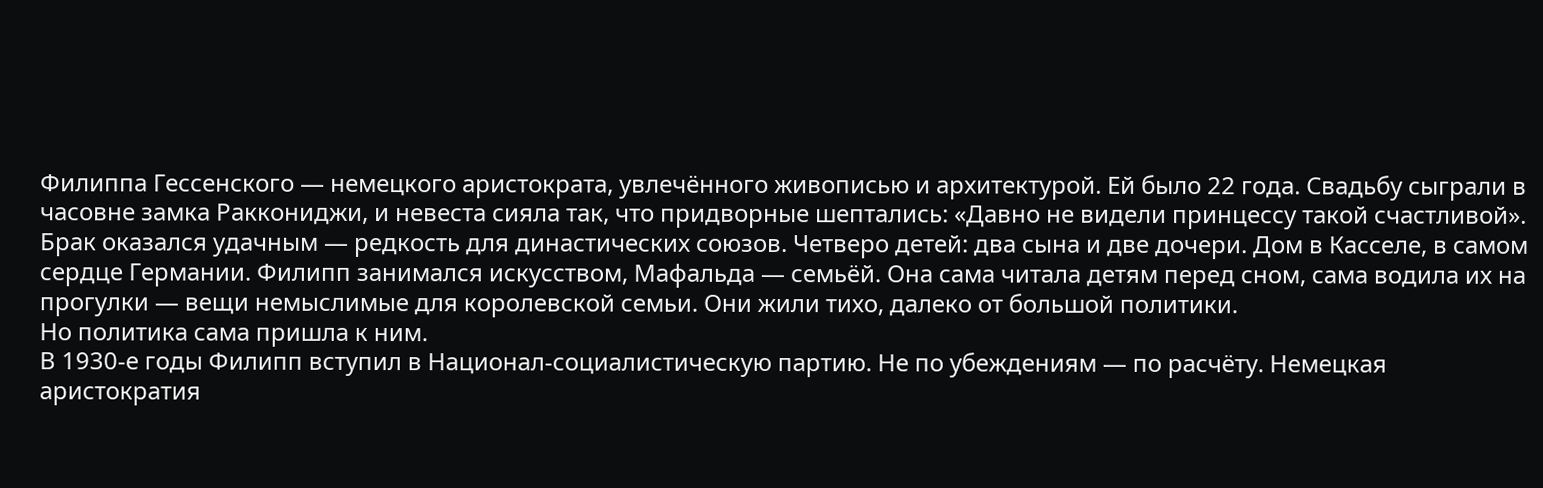Филиппа Гессенского — немецкого аристократа, увлечённого живописью и архитектурой. Ей было 22 года. Свадьбу сыграли в часовне замка Раккониджи, и невеста сияла так, что придворные шептались: «Давно не видели принцессу такой счастливой».
Брак оказался удачным — редкость для династических союзов. Четверо детей: два сына и две дочери. Дом в Касселе, в самом сердце Германии. Филипп занимался искусством, Мафальда — семьёй. Она сама читала детям перед сном, сама водила их на прогулки — вещи немыслимые для королевской семьи. Они жили тихо, далеко от большой политики.
Но политика сама пришла к ним.
В 1930-е годы Филипп вступил в Национал-социалистическую партию. Не по убеждениям — по расчёту. Немецкая аристократия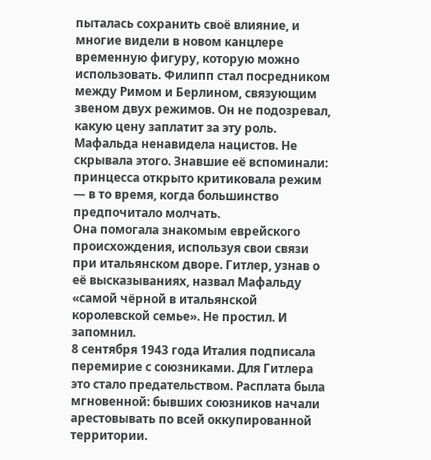пыталась сохранить своё влияние, и многие видели в новом канцлере временную фигуру, которую можно использовать. Филипп стал посредником между Римом и Берлином, связующим звеном двух режимов. Он не подозревал, какую цену заплатит за эту роль.
Мафальда ненавидела нацистов. Не скрывала этого. Знавшие её вспоминали: принцесса открыто критиковала режим — в то время, когда большинство предпочитало молчать.
Она помогала знакомым еврейского происхождения, используя свои связи при итальянском дворе. Гитлер, узнав о её высказываниях, назвал Мафальду «самой чёрной в итальянской королевской семье». Не простил. И запомнил.
8 сентября 1943 года Италия подписала перемирие с союзниками. Для Гитлера это стало предательством. Расплата была мгновенной: бывших союзников начали арестовывать по всей оккупированной территории.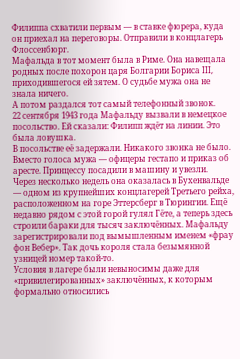Филиппа схватили первым — в ставке фюрера, куда он приехал на переговоры. Отправили в концлагерь Флоссенбюрг.
Мафальда в тот момент была в Риме. Она навещала родных после похорон царя Болгарии Бориса III, приходившегося ей зятем. О судьбе мужа она не знала ничего.
А потом раздался тот самый телефонный звонок.
22 сентября 1943 года Мафальду вызвали в немецкое посольство. Ей сказали: Филипп ждёт на линии. Это была ловушка.
В посольстве её задержали. Никакого звонка не было. Вместо голоса мужа — офицеры гестапо и приказ об аресте. Принцессу посадили в машину и увезли.
Через несколько недель она оказалась в Бухенвальде — одном из крупнейших концлагерей Третьего рейха, расположенном на горе Эттерсберг в Тюрингии. Ещё недавно рядом с этой горой гулял Гёте, а теперь здесь строили бараки для тысяч заключённых. Мафальду зарегистрировали под вымышленным именем «фрау фон Вебер». Так дочь короля стала безымянной узницей номер такой-то.
Условия в лагере были невыносимы даже для «привилегированных» заключённых, к которым формально относились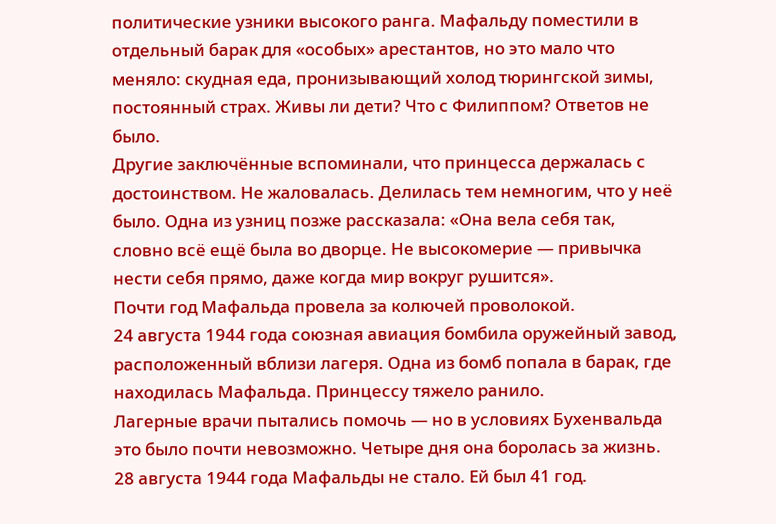политические узники высокого ранга. Мафальду поместили в отдельный барак для «особых» арестантов, но это мало что меняло: скудная еда, пронизывающий холод тюрингской зимы, постоянный страх. Живы ли дети? Что с Филиппом? Ответов не было.
Другие заключённые вспоминали, что принцесса держалась с достоинством. Не жаловалась. Делилась тем немногим, что у неё было. Одна из узниц позже рассказала: «Она вела себя так, словно всё ещё была во дворце. Не высокомерие — привычка нести себя прямо, даже когда мир вокруг рушится».
Почти год Мафальда провела за колючей проволокой.
24 августа 1944 года союзная авиация бомбила оружейный завод, расположенный вблизи лагеря. Одна из бомб попала в барак, где находилась Мафальда. Принцессу тяжело ранило.
Лагерные врачи пытались помочь — но в условиях Бухенвальда это было почти невозможно. Четыре дня она боролась за жизнь.
28 августа 1944 года Мафальды не стало. Ей был 41 год.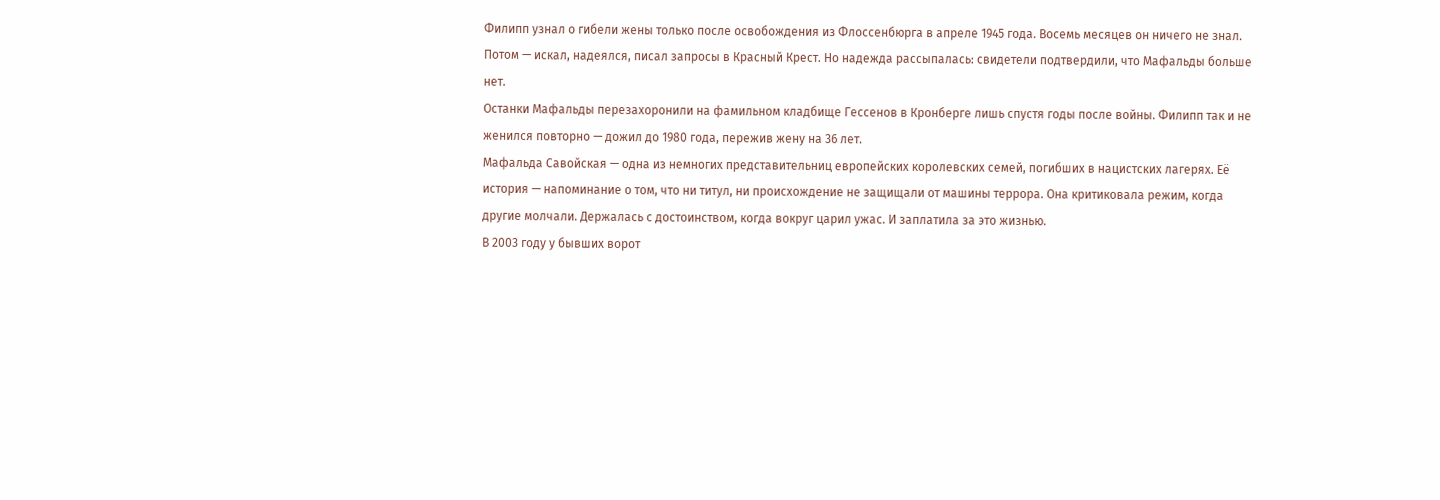Филипп узнал о гибели жены только после освобождения из Флоссенбюрга в апреле 1945 года. Восемь месяцев он ничего не знал. Потом — искал, надеялся, писал запросы в Красный Крест. Но надежда рассыпалась: свидетели подтвердили, что Мафальды больше нет.
Останки Мафальды перезахоронили на фамильном кладбище Гессенов в Кронберге лишь спустя годы после войны. Филипп так и не женился повторно — дожил до 1980 года, пережив жену на 36 лет.
Мафальда Савойская — одна из немногих представительниц европейских королевских семей, погибших в нацистских лагерях. Её история — напоминание о том, что ни титул, ни происхождение не защищали от машины террора. Она критиковала режим, когда другие молчали. Держалась с достоинством, когда вокруг царил ужас. И заплатила за это жизнью.
В 2003 году у бывших ворот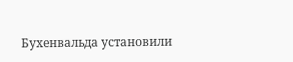Бухенвальда установили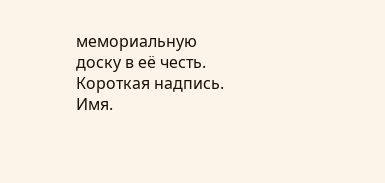мемориальную доску в её честь. Короткая надпись. Имя.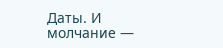Даты. И молчание —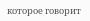которое говорит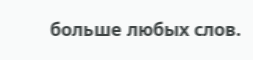больше любых слов.